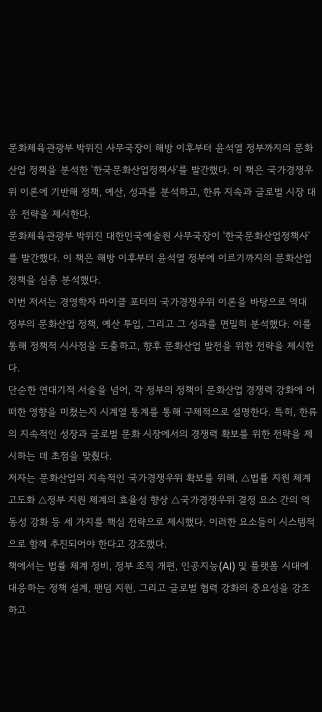문화체육관광부 박위진 사무국장이 해방 이후부터 윤석열 정부까지의 문화산업 정책을 분석한 '한국문화산업정책사'를 발간했다. 이 책은 국가경쟁우위 이론에 기반해 정책, 예산, 성과를 분석하고, 한류 지속과 글로벌 시장 대응 전략을 제시한다.
문화체육관광부 박위진 대한민국예술원 사무국장이 '한국문화산업정책사'를 발간했다. 이 책은 해방 이후부터 윤석열 정부에 이르기까지의 문화산업 정책을 심층 분석했다.
이번 저서는 경영학자 마이클 포터의 국가경쟁우위 이론을 바탕으로 역대 정부의 문화산업 정책, 예산 투입, 그리고 그 성과를 면밀히 분석했다. 이를 통해 정책적 시사점을 도출하고, 향후 문화산업 발전을 위한 전략을 제시한다.
단순한 연대기적 서술을 넘어, 각 정부의 정책이 문화산업 경쟁력 강화에 어떠한 영향을 미쳤는지 시계열 통계를 통해 구체적으로 설명한다. 특히, 한류의 지속적인 성장과 글로벌 문화 시장에서의 경쟁력 확보를 위한 전략을 제시하는 데 초점을 맞췄다.
저자는 문화산업의 지속적인 국가경쟁우위 확보를 위해, △법률 지원 체계 고도화 △정부 지원 체계의 효율성 향상 △국가경쟁우위 결정 요소 간의 역동성 강화 등 세 가지를 핵심 전략으로 제시했다. 이러한 요소들이 시스템적으로 함께 추진되어야 한다고 강조했다.
책에서는 법률 체계 정비, 정부 조직 개편, 인공지능(AI) 및 플랫폼 시대에 대응하는 정책 설계, 팬덤 지원, 그리고 글로벌 협력 강화의 중요성을 강조하고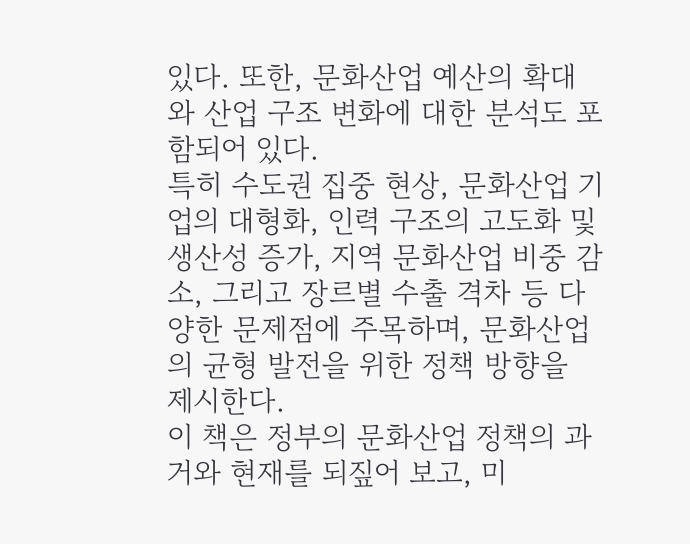있다. 또한, 문화산업 예산의 확대와 산업 구조 변화에 대한 분석도 포함되어 있다.
특히 수도권 집중 현상, 문화산업 기업의 대형화, 인력 구조의 고도화 및 생산성 증가, 지역 문화산업 비중 감소, 그리고 장르별 수출 격차 등 다양한 문제점에 주목하며, 문화산업의 균형 발전을 위한 정책 방향을 제시한다.
이 책은 정부의 문화산업 정책의 과거와 현재를 되짚어 보고, 미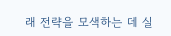래 전략을 모색하는 데 실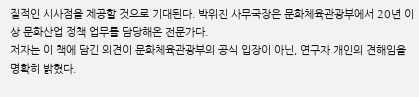질적인 시사점을 제공할 것으로 기대된다. 박위진 사무국장은 문화체육관광부에서 20년 이상 문화산업 정책 업무를 담당해온 전문가다.
저자는 이 책에 담긴 의견이 문화체육관광부의 공식 입장이 아닌, 연구자 개인의 견해임을 명확히 밝혔다.